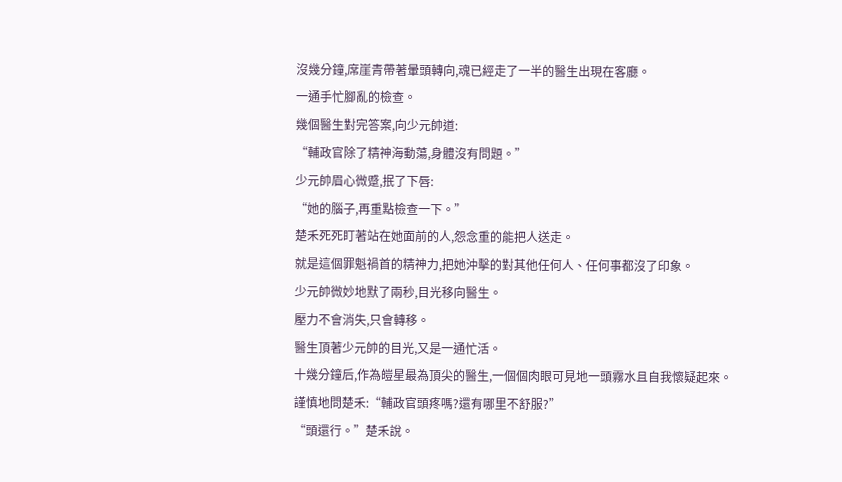沒幾分鐘,席崖青帶著暈頭轉向,魂已經走了一半的醫生出現在客廳。
一通手忙腳亂的檢查。
幾個醫生對完答案,向少元帥道:
“輔政官除了精神海動蕩,身體沒有問題。”
少元帥眉心微蹙,抿了下唇:
“她的腦子,再重點檢查一下。”
楚禾死死盯著站在她面前的人,怨念重的能把人送走。
就是這個罪魁禍首的精神力,把她沖擊的對其他任何人、任何事都沒了印象。
少元帥微妙地默了兩秒,目光移向醫生。
壓力不會消失,只會轉移。
醫生頂著少元帥的目光,又是一通忙活。
十幾分鐘后,作為皚星最為頂尖的醫生,一個個肉眼可見地一頭霧水且自我懷疑起來。
謹慎地問楚禾:“輔政官頭疼嗎?還有哪里不舒服?”
“頭還行。”楚禾說。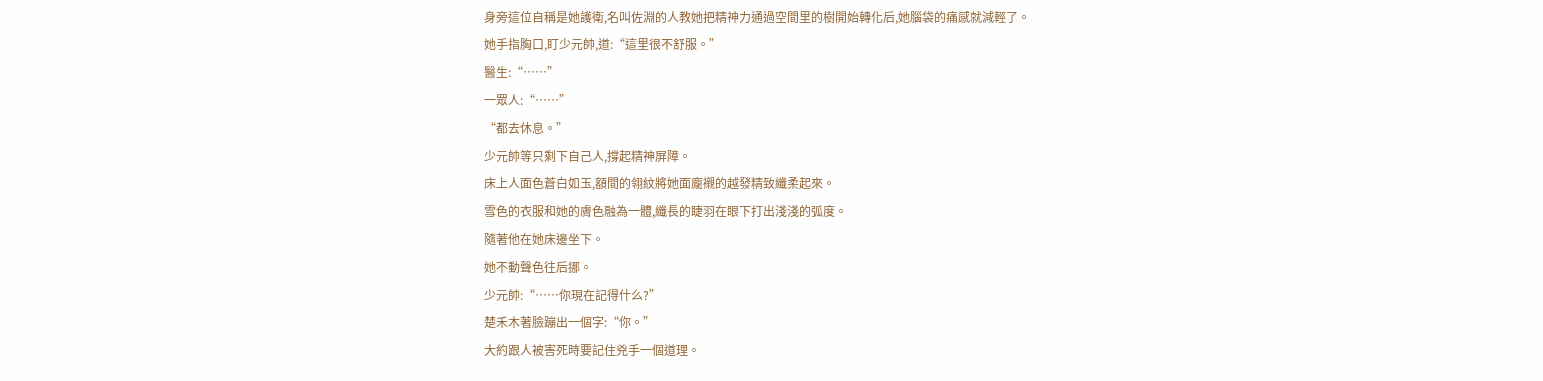身旁這位自稱是她護衛,名叫佐淵的人教她把精神力通過空間里的樹開始轉化后,她腦袋的痛感就減輕了。
她手指胸口,盯少元帥,道:“這里很不舒服。”
醫生:“……”
一眾人:“……”
“都去休息。”
少元帥等只剩下自己人,撐起精神屏障。
床上人面色蒼白如玉,額間的翎紋將她面龐襯的越發精致纖柔起來。
雪色的衣服和她的膚色融為一體,纖長的睫羽在眼下打出淺淺的弧度。
隨著他在她床邊坐下。
她不動聲色往后挪。
少元帥:“……你現在記得什么?”
楚禾木著臉蹦出一個字:“你。”
大約跟人被害死時要記住兇手一個道理。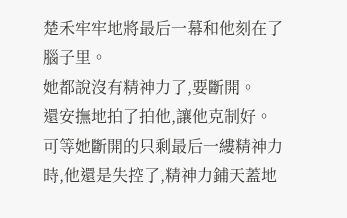楚禾牢牢地將最后一幕和他刻在了腦子里。
她都說沒有精神力了,要斷開。
還安撫地拍了拍他,讓他克制好。
可等她斷開的只剩最后一縷精神力時,他還是失控了,精神力鋪天蓋地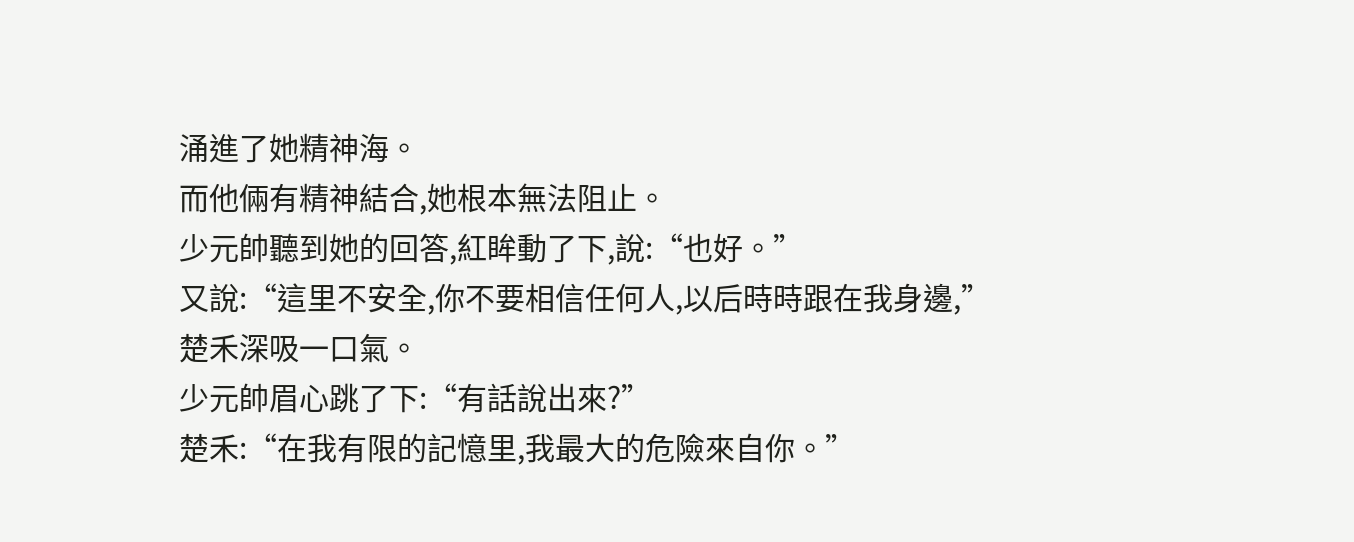涌進了她精神海。
而他倆有精神結合,她根本無法阻止。
少元帥聽到她的回答,紅眸動了下,說:“也好。”
又說:“這里不安全,你不要相信任何人,以后時時跟在我身邊,”
楚禾深吸一口氣。
少元帥眉心跳了下:“有話說出來?”
楚禾:“在我有限的記憶里,我最大的危險來自你。”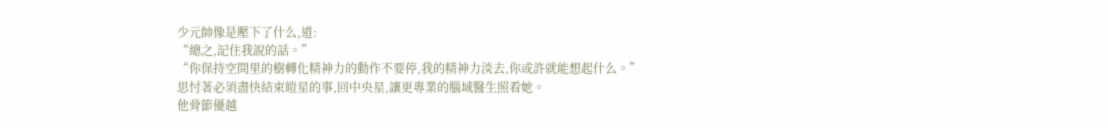少元帥像是壓下了什么,道:
“總之,記住我說的話。”
“你保持空間里的樹轉化精神力的動作不要停,我的精神力淡去,你或許就能想起什么。”
思忖著必須盡快結束皚星的事,回中央星,讓更專業的腦域醫生照看她。
他骨節優越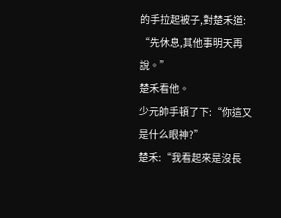的手拉起被子,對楚禾道:
“先休息,其他事明天再說。”
楚禾看他。
少元帥手頓了下:“你這又是什么眼神?”
楚禾:“我看起來是沒長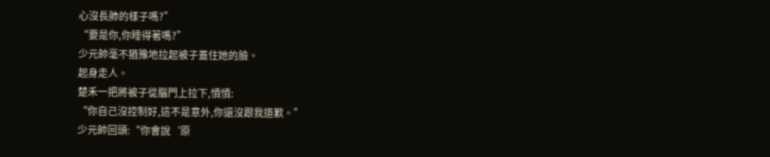心沒長肺的樣子嗎?”
“要是你,你睡得著嗎?”
少元帥毫不猶豫地拉起被子蓋住她的臉。
起身走人。
楚禾一把將被子從腦門上拉下,憤憤:
“你自己沒控制好,這不是意外,你還沒跟我道歉。”
少元帥回頭:“你會說‘原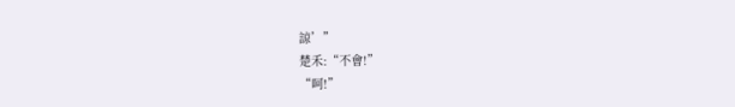諒’”
楚禾:“不會!”
“呵!”